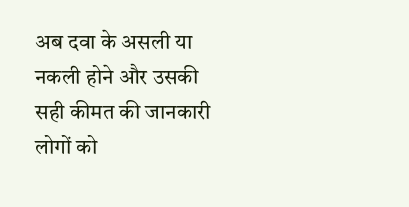अब दवा के असली या नकली होने और उसकी सही कीमत की जानकारी लोगों को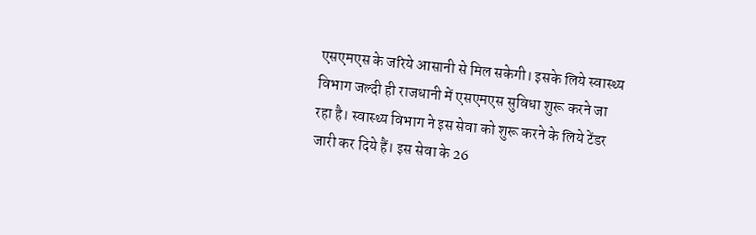एसएमएस के जरिये आसानी से मिल सकेगी। इसके लिये स्वास्थ्य विभाग जल्दी ही राजधानी में एसएमएस सुविधा शुरू करने जा रहा है। स्वास्थ्य विभाग ने इस सेवा को शुरू करने के लिये टेंडर जारी कर दिये हैं। इस सेवा के 26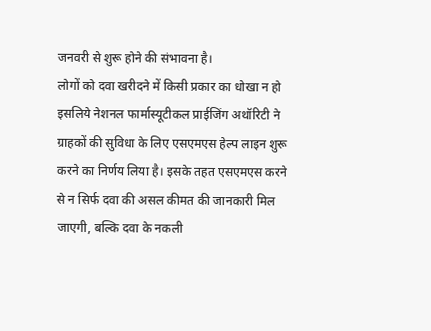जनवरी से शुरू होने की संभावना है।
लोगों को दवा खरीदने में किसी प्रकार का धोखा न हो इसलिये नेशनल फार्मास्यूटीकल प्राईजिंग अथॉरिटी ने ग्राहकों की सुविधा के लिए एसएमएस हेल्प लाइन शुरू करने का निर्णय लिया है। इसके तहत एसएमएस करने से न सिर्फ दवा की असल कीमत की जानकारी मिल जाएगी, बल्कि दवा के नकली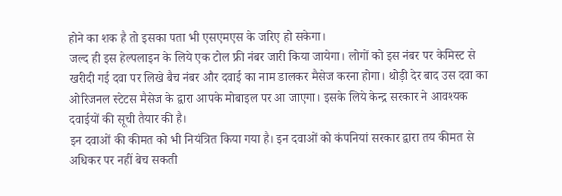होने का शक है तो इसका पता भी एसएमएस के जरिए हो सकेगा।
जल्द ही इस हेल्पलाइन के लिये एक टोल फ्री नंबर जारी किया जायेगा। लोगों को इस नंबर पर केमिस्ट से खरीदी गई दवा पर लिखे बैच नंबर और दवाई का नाम डालकर मैसेज करना होगा। थोड़ी देर बाद उस दवा का ओरिजनल स्टेटस मैसेज के द्वारा आपके मोबाइल पर आ जाएगा। इसके लिये केन्द्र सरकार ने आवश्यक दवाईयों की सूची तैयार की है।
इन दवाओं की कीमत को भी नियंत्रित किया गया है। इन दवाओं को कंपनियां सरकार द्वारा तय कीमत से अधिकर पर नहीं बेच सकती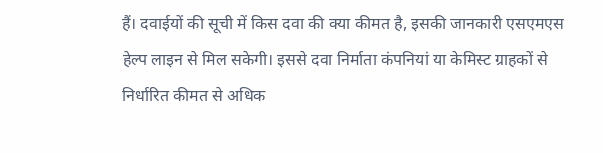हैं। दवाईयों की सूची में किस दवा की क्या कीमत है, इसकी जानकारी एसएमएस हेल्प लाइन से मिल सकेगी। इससे दवा निर्माता कंपनियां या केमिस्ट ग्राहकों से निर्धारित कीमत से अधिक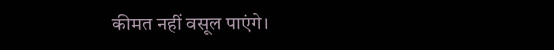कीमत नहीं वसूल पाएंगे।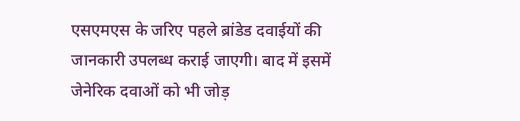एसएमएस के जरिए पहले ब्रांडेड दवाईयों की जानकारी उपलब्ध कराई जाएगी। बाद में इसमें जेनेरिक दवाओं को भी जोड़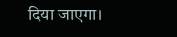दिया जाएगा।